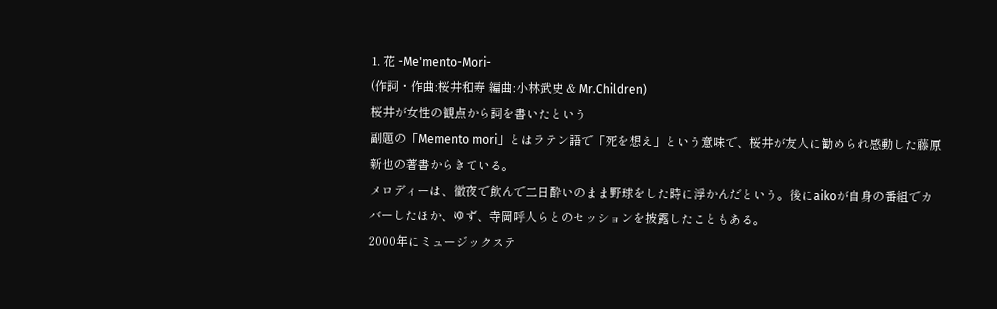1. 花 -Me'mento-Mori-
(作詞・作曲:桜井和寿 編曲:小林武史 & Mr.Children)
桜井が女性の観点から詞を書いたという
副題の「Memento mori」とはラテン語で「死を想え」という意味で、桜井が友人に勧められ感動した藤原新也の著書からきている。
メロディーは、徹夜で飲んで二日酔いのまま野球をした時に浮かんだという。後にaikoが自身の番組でカバーしたほか、ゆず、寺岡呼人らとのセッションを披露したこともある。
2000年にミュージックステ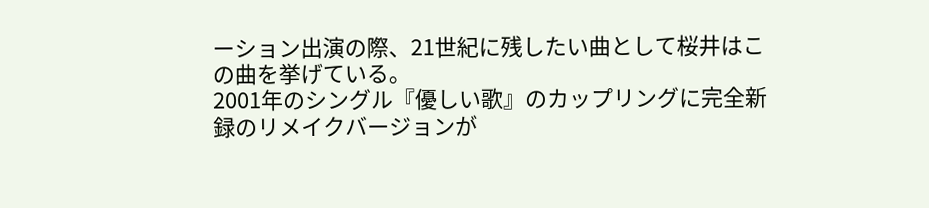ーション出演の際、21世紀に残したい曲として桜井はこの曲を挙げている。
2001年のシングル『優しい歌』のカップリングに完全新録のリメイクバージョンが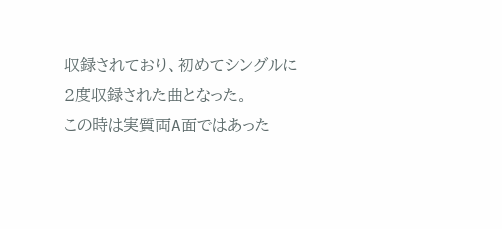収録されており、初めてシングルに2度収録された曲となった。
この時は実質両A面ではあった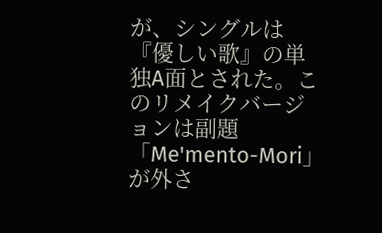が、シングルは『優しい歌』の単独A面とされた。このリメイクバージョンは副題「Me'mento-Mori」が外さ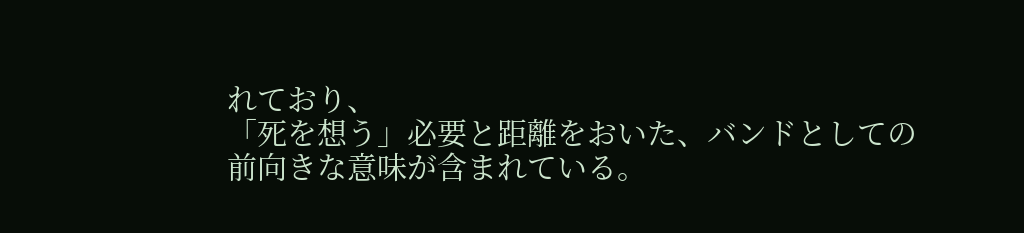れており、
「死を想う」必要と距離をおいた、バンドとしての前向きな意味が含まれている。